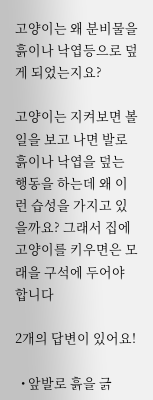고양이는 왜 분비물을 흙이나 낙엽등으로 덮게 되었는지요?

고양이는 지켜보면 볼일을 보고 나면 발로 흙이나 낙엽을 덮는 행동을 하는데 왜 이런 습성을 가지고 있을까요? 그래서 집에 고양이를 키우면은 모래을 구석에 두어야 합니다

2개의 답변이 있어요!

  • 앞발로 흙을 긁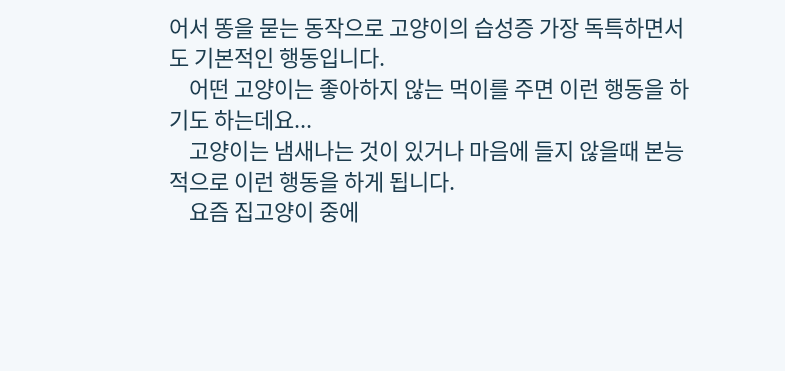어서 똥을 묻는 동작으로 고양이의 습성증 가장 독특하면서도 기본적인 행동입니다.
    어떤 고양이는 좋아하지 않는 먹이를 주면 이런 행동을 하기도 하는데요...
    고양이는 냄새나는 것이 있거나 마음에 들지 않을때 본능적으로 이런 행동을 하게 됩니다.
    요즘 집고양이 중에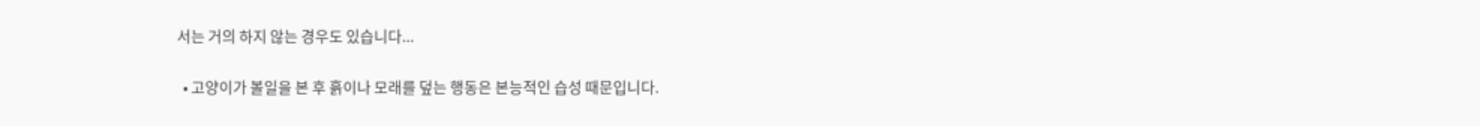서는 거의 하지 않는 경우도 있습니다...

  • 고양이가 볼일을 본 후 흙이나 모래를 덮는 행동은 본능적인 습성 때문입니다.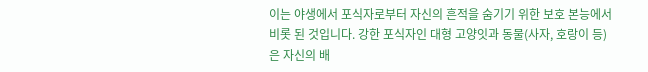이는 야생에서 포식자로부터 자신의 흔적을 숨기기 위한 보호 본능에서 비롯 된 것입니다. 강한 포식자인 대형 고양잇과 동물(사자, 호랑이 등)은 자신의 배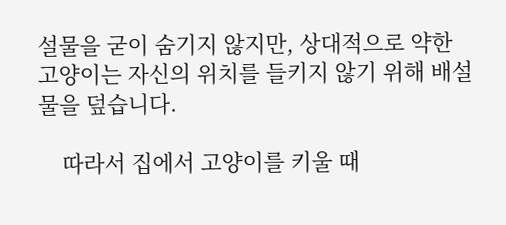설물을 굳이 숨기지 않지만, 상대적으로 약한 고양이는 자신의 위치를 들키지 않기 위해 배설물을 덮습니다.

    따라서 집에서 고양이를 키울 때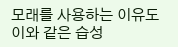모래를 사용하는 이유도 이와 같은 습성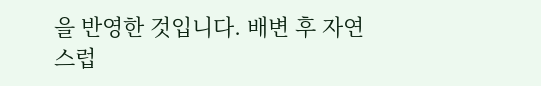을 반영한 것입니다. 배변 후 자연스럽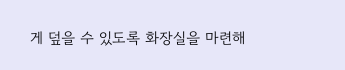게 덮을 수 있도록 화장실을 마련해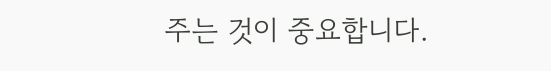주는 것이 중요합니다.